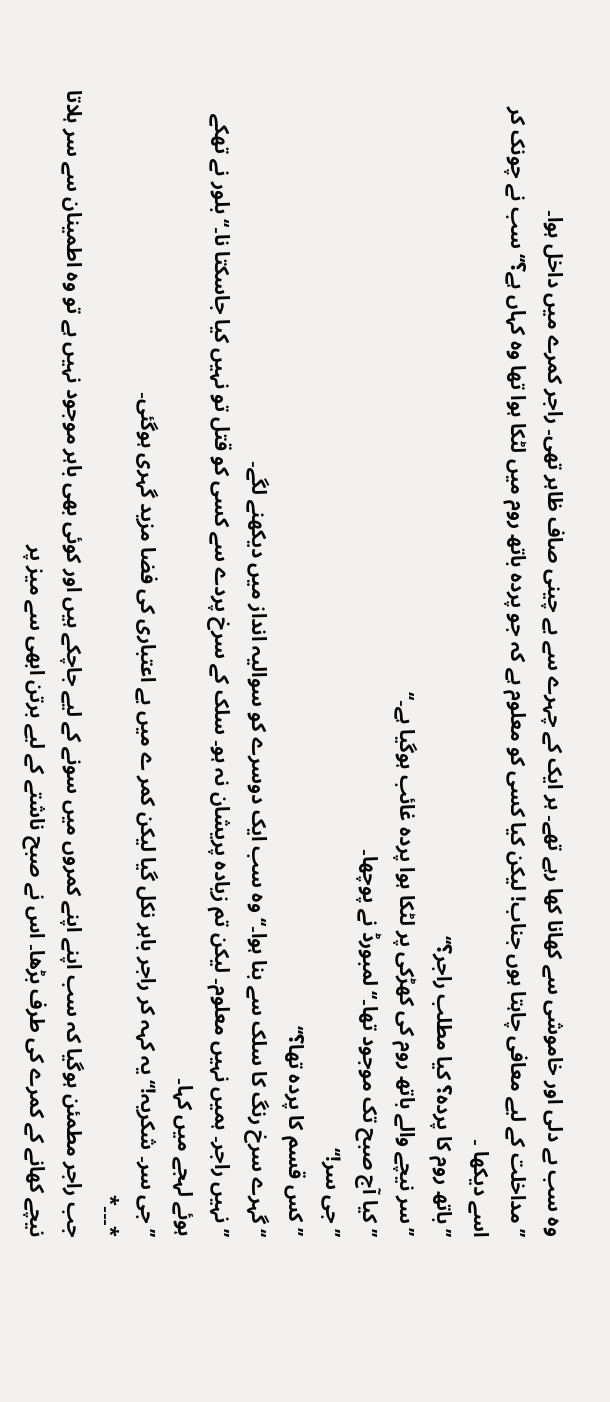وہ سب بے دلی اور خاموشی سے کھانا کھا رہے تھے۔ ہر ایک کے چہرے سے بے چینی صاف ظاہر تھی۔ راجر کمرے میں داخل ہوا۔
’’مداخلت کے لیے معافی چاہتا ہوں جناب! لیکن کیا کسی کو معلوم ہے کہ جو پردہ باتھ روم میں لٹکا ہوا تھا وہ کہاں ہے؟‘‘ سب نے چونک کر اسے دیکھا ۔
’’باتھ روم کا پردہ؟ کیا مطلب راجر؟‘‘
’’سر نیچے والے باتھ روم کی کھڑکی پر لٹکا ہوا پردہ غائب ہوگیا ہے۔‘‘
’’کیا آج صبح تک موجود تھا۔‘‘ لمبورڈ نے پوچھا۔
’’جی سر!‘‘
’’کس قسم کا پردہ تھا؟‘‘
‘‘گہرے سرخ رنگ کا سلک سے بنا ہوا۔‘‘ وہ سب ایک دوسرے کو سوالیہ انداز میں دیکھنے لگے۔
’’نہیں راجر۔ ہمیں نہیں معلوم۔ لیکن تم زیادہ پریشان نہ ہو۔ سلک کے سرخ پردے سے کسی کو قتل تو نہیں کیا جاسکتا نا۔‘‘ بلور نے تھکے ہوئے لہجے میں کہا۔
’’جی سر۔ شکریہ!‘‘ یہ کہہ کر راجر باہر نکل گیا لیکن کمر ے میں بے اعتباری کی فضا مزید گہری ہوگئی۔
*۔۔۔*
جب راجر مطمئن ہوگیا کہ سب اپنے اپنے کمروں میں سونے کے لیے جاچکے ہیں اور کوئی بھی باہر موجود نہیں ہے تو وہ اطمینان سے سر ہلاتا نیچے کھانے کے کمرے کی طرف بڑھا۔ اس نے صبح ناشتے کے لیے برتن ابھی سے میز پر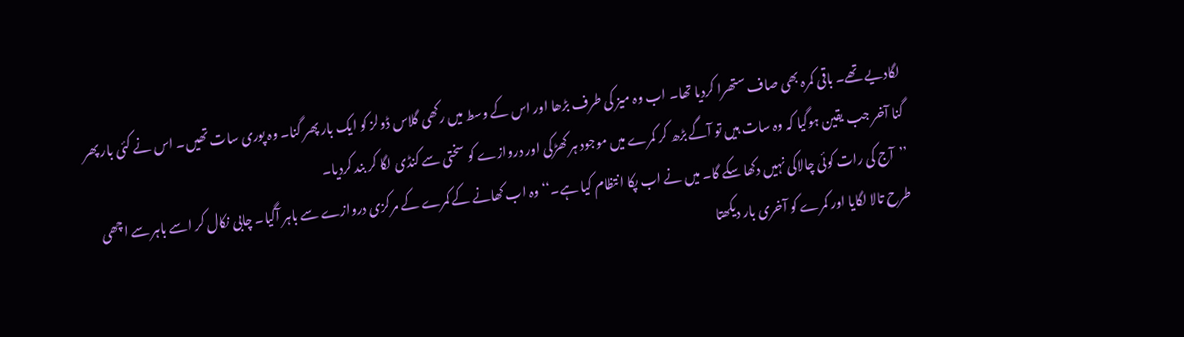لگادیے تھے۔ باقی کمرہ بھی صاف ستھرا کردیا تھا۔ اب وہ میز کی طرف بڑھا اور اس کے وسط میں رکھی گلاس ڈولز کو ایک بار پھر گنا۔ وہ پوری سات تھیں۔ اس نے کئی بار پھر گنا آخر جب یقین ہوگیا کہ وہ سات ہیں تو آگے بڑھ کر کمرے میں موجود ہر کھڑکی اور دروازے کو سختی سے کنڈی لگا کر بند کردیا۔
’’آج کی رات کوئی چالاکی نہیں دکھا سکے گا۔ میں نے اب پکا انتظام کیا ہے۔‘‘ وہ اب کھانے کے کمرے کے مرکزی دروازے سے باہر آگیا۔ چابی نکال کر اسے باہر سے اچھی طرح تالا لگایا اور کمرے کو آخری بار دیکھتا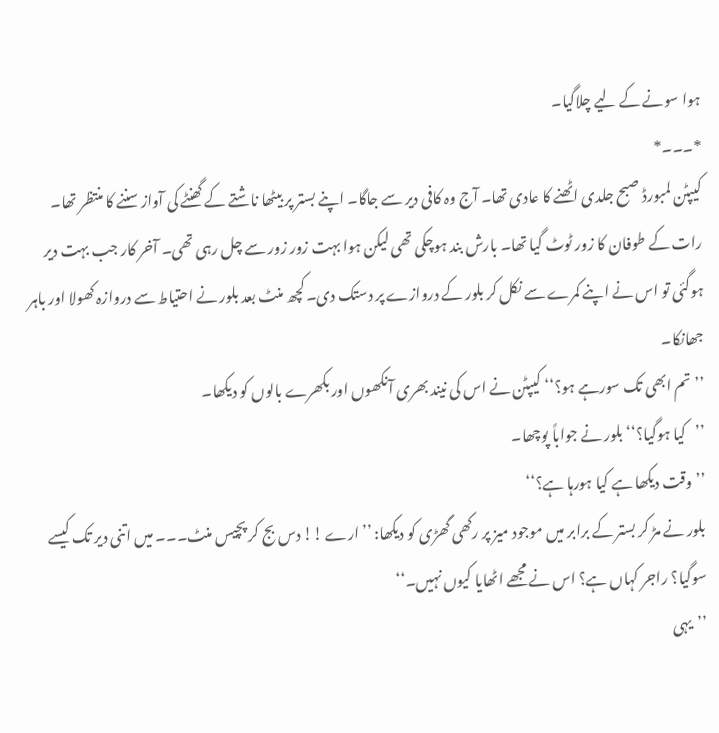ہوا سونے کے لیے چلاگیا۔
*۔۔۔*
کیپٹن لمبورڈ صبح جلدی اٹھنے کا عادی تھا۔ آج وہ کافی دیر سے جاگا۔ اپنے بستر پر بیٹھا ناشتے کے گھنٹے کی آواز سننے کا منتظر تھا۔ رات کے طوفان کا زور ٹوٹ گیا تھا۔ بارش بند ہوچکی تھی لیکن ہوا بہت زور زور سے چل رہی تھی۔ آخر کار جب بہت دیر ہوگئی تو اس نے اپنے کمرے سے نکل کر بلور کے دروازے پر دستک دی۔ کچھ منٹ بعد بلور نے احتیاط سے دروازہ کھولا اور باہر جھانکا۔
’’تم ابھی تک سورہے ہو؟‘‘ کیپٹن نے اس کی نیند بھری آنکھوں اور بکھرے بالوں کو دیکھا۔
’’کیا ہوگیا؟‘‘ بلور نے جواباً پوچھا۔
’’وقت دیکھا ہے کیا ہورہا ہے؟‘‘
بلور نے مڑ کر بستر کے برابر میں موجود میز پر رکھی گھڑی کو دیکھا: ’’ارے !! دس بج کر پچیس منٹ۔۔۔ میں اتنی دیر تک کیسے سوگیا؟ راجر کہاں ہے؟ اس نے مجھے اٹھایا کیوں نہیں۔‘‘
’’یہی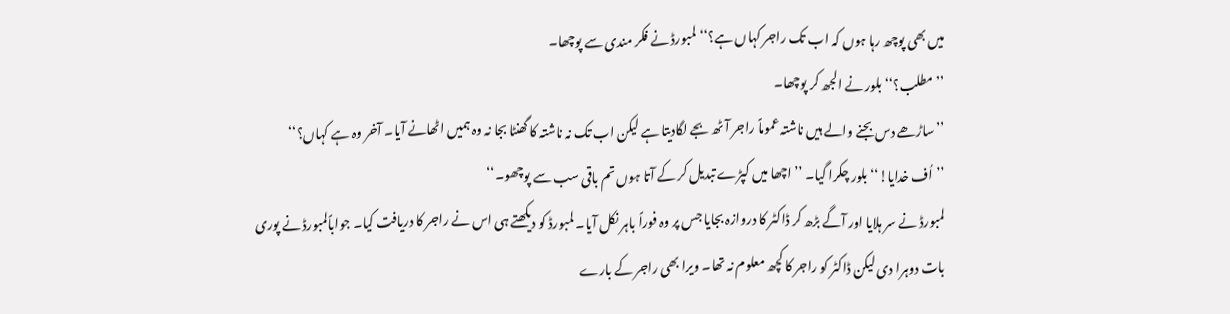میں بھی پوچھ رہا ہوں کہ اب تک راجر کہاں ہے؟‘‘ لمبورڈ نے فکر مندی سے پوچھا۔
’’مطلب؟‘‘ بلور نے الجھ کر پوچھا۔
’’ساڑھے دس بجنے والے ہیں ناشتہ عموماً راجر آٹھ بجے لگادیتا ہے لیکن اب تک نہ ناشتہ کا گھنٹا بجا نہ وہ ہمیں اٹھانے آیا۔ آخر وہ ہے کہاں؟‘‘
’’اُف خدایا!‘‘ بلور چکرا گیا۔ ’’اچھا میں کپڑے تبدیل کر کے آتا ہوں تم باقی سب سے پوچھو۔‘‘
لمبورڈ نے سر ہلایا اور آگے بڑھ کر ڈاکٹر کا دروازہ بجایا جس پر وہ فوراً باہر نکل آیا۔ لمبورڈ کو دیکھتے ہی اس نے راجر کا دریافت کیا۔ جواباًلمبورڈ نے پوری بات دوہرا دی لیکن ڈاکٹر کو راجر کا کچھ معلوم نہ تھا۔ ویرا بھی راجر کے بارے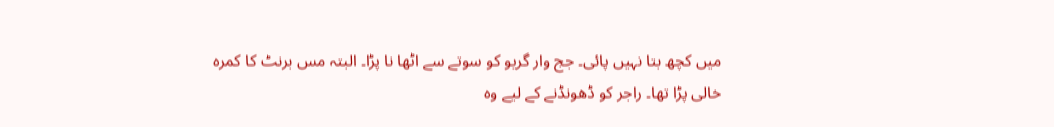میں کچھ بتا نہیں پائی۔ جج وار گریو کو سوتے سے اٹھا نا پڑا۔ البتہ مس برنٹ کا کمرہ خالی پڑا تھا۔ راجر کو ڈھونڈنے کے لیے وہ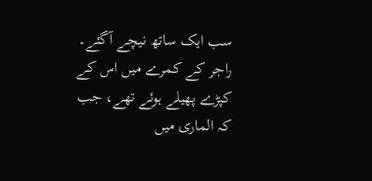سب ایک ساتھ نیچے آگئے۔ راجر کے کمرے میں اس کے کپڑے پھیلے ہوئے تھے، جب کہ الماری میں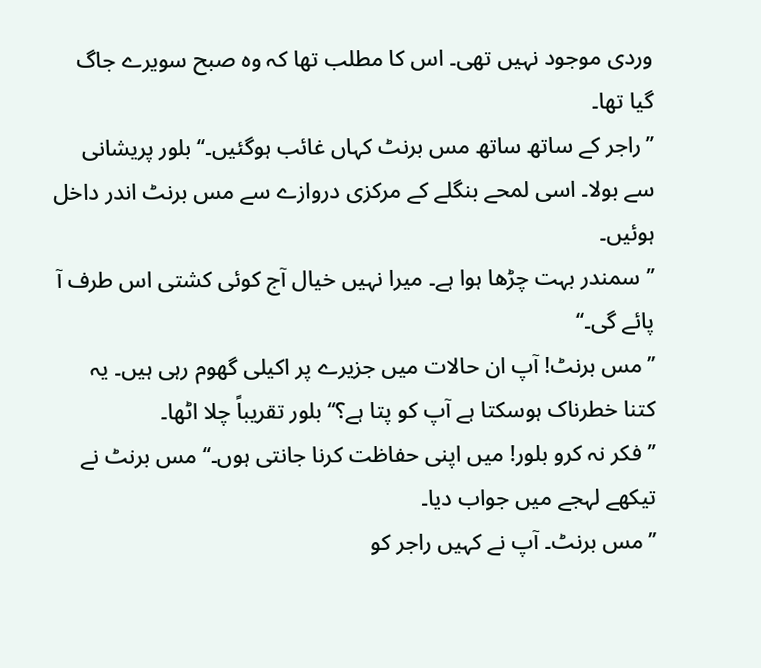وردی موجود نہیں تھی۔ اس کا مطلب تھا کہ وہ صبح سویرے جاگ گیا تھا۔
’’راجر کے ساتھ ساتھ مس برنٹ کہاں غائب ہوگئیں۔‘‘ بلور پریشانی سے بولا۔ اسی لمحے بنگلے کے مرکزی دروازے سے مس برنٹ اندر داخل ہوئیں۔
’’سمندر بہت چڑھا ہوا ہے۔ میرا نہیں خیال آج کوئی کشتی اس طرف آ پائے گی۔‘‘
’’مس برنٹ! آپ ان حالات میں جزیرے پر اکیلی گھوم رہی ہیں۔ یہ کتنا خطرناک ہوسکتا ہے آپ کو پتا ہے؟‘‘ بلور تقریباً چلا اٹھا۔
’’فکر نہ کرو بلور! میں اپنی حفاظت کرنا جانتی ہوں۔‘‘ مس برنٹ نے تیکھے لہجے میں جواب دیا۔
’’مس برنٹ۔ آپ نے کہیں راجر کو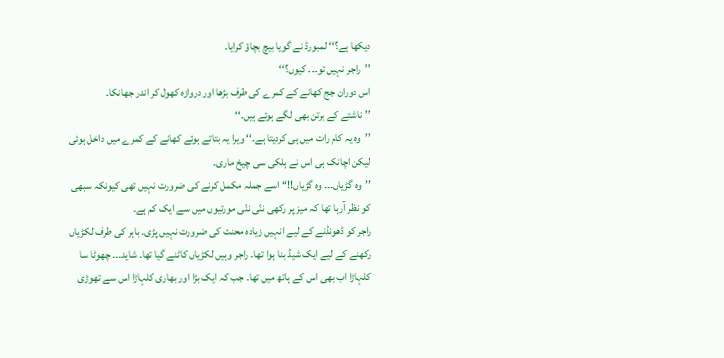دیکھا ہے؟‘‘ لمبورڈ نے گویا بیچ بچاؤ کرایا۔
’’راجر نہیں تو۔۔۔ کیوں؟‘‘
اس دوران جج کھانے کے کمرے کی طرف بڑھا اور دروازہ کھول کر اندر جھانکا۔
’’ناشتے کے برتن بھی لگے ہوئے ہیں۔‘‘
’’وہ یہ کام رات میں ہی کردیتا ہے۔‘‘ ویرا یہ بتاتے ہوئے کھانے کے کمرے میں داخل ہوئی لیکن اچانک ہی اس نے ہلکی سی چیخ ماری۔
’’وہ گڑیاں۔۔۔ وہ گڑیاں!!‘‘ اسے جملہ مکمل کرنے کی ضرورت نہیں تھی کیونکہ سبھی کو نظر آرہا تھا کہ میز پر رکھی ننّی ننّی مورتیوں میں سے ایک کم ہے۔
راجر کو ڈھونڈنے کے لیے انہیں زیادہ محنت کی ضرورت نہیں پڑی۔ باہر کی طرف لکڑیاں رکھنے کے لیے ایک شیڈ بنا ہوا تھا۔ راجر وہیں لکڑیاں کاٹنے گیا تھا۔ شاید۔۔۔ چھوٹا سا کلہاڑا اب بھی اس کے ہاتھ میں تھا۔ جب کہ ایک بڑا اور بھاری کلہاڑا اس سے تھوڑی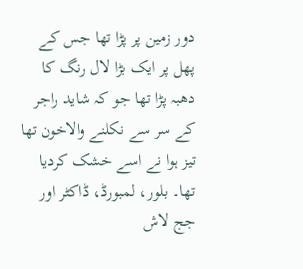دور زمین پر پڑا تھا جس کے پھل پر ایک بڑا لال رنگ کا دھبہ پڑا تھا جو کہ شاید راجر کے سر سے نکلنے والاخون تھا تیز ہوا نے اسے خشک کردیا تھا۔ بلور، لمبورڈ، ڈاکٹر اور جج لاش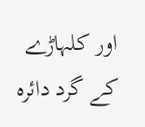اور کلہاڑے کے گرد دائرہ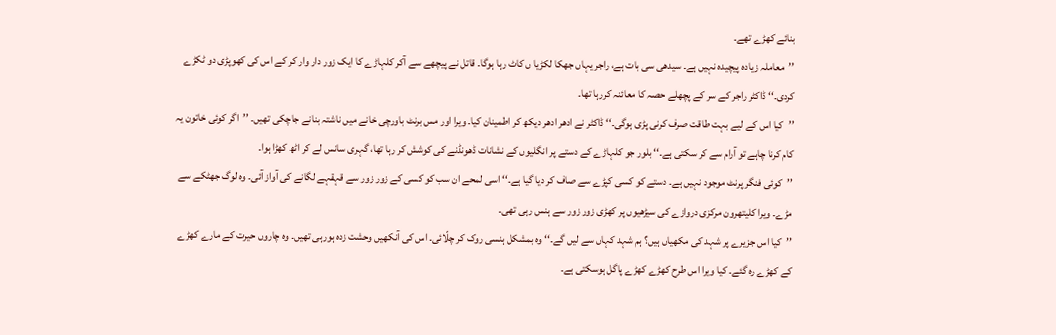بنائے کھڑے تھے۔
’’معاملہ زیادہ پیچیدہ نہیں ہے۔ سیدھی سی بات ہے، راجر یہاں جھکا لکڑیا ں کاٹ رہا ہوگا۔ قاتل نے پیچھے سے آکر کلہاڑے کا ایک زور دار وار کر کے اس کی کھوپڑی دو ٹکڑے کردی۔‘‘ ڈاکٹر راجر کے سر کے پچھلے حصہ کا معائنہ کررہا تھا۔
’’کیا اس کے لیے بہت طاقت صرف کرنی پڑی ہوگی۔‘‘ ڈاکٹر نے ادھر ادھر دیکھ کر اطمینان کیا۔ ویرا اور مس برنٹ باورچی خانے میں ناشتہ بنانے جاچکی تھیں۔ ’’اگر کوئی خاتون یہ کام کرنا چاہے تو آرام سے کر سکتی ہے۔‘‘ بلور جو کلہاڑے کے دستے پر انگلیوں کے نشانات ڈھونڈنے کی کوشش کر رہا تھا، گہری سانس لے کر اٹھ کھڑا ہوا۔
’’کوئی فنگر پرنٹ موجود نہیں ہے۔ دستے کو کسی کپڑے سے صاف کر دیا گیا ہے۔‘‘ اسی لمحے ان سب کو کسی کے زور زور سے قہقہے لگانے کی آواز آئی۔ وہ لوگ جھٹکے سے مڑے۔ ویرا کلیتھرون مرکزی دروازے کی سیڑھیوں پر کھڑی زور زور سے ہنس رہی تھی۔
’’کیا اس جزیرے پر شہد کی مکھیاں ہیں؟ ہم شہد کہاں سے لیں گے۔‘‘ وہ بمشکل ہنسی روک کر چلّائی۔ اس کی آنکھیں وحشت زدہ ہورہی تھیں۔ وہ چاروں حیرت کے مارے کھڑے کے کھڑے رہ گئے۔ کیا ویرا اس طرح کھڑے کھڑے پاگل ہوسکتی ہے۔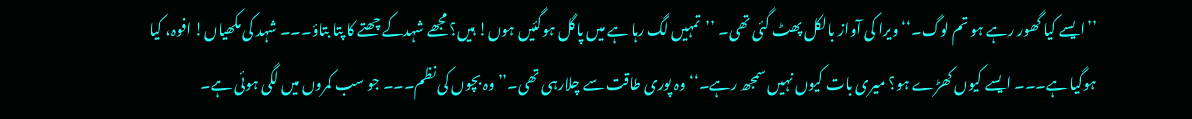’’ایسے کیا گھور رہے ہو تم لوگ۔‘‘ ویرا کی آواز بالکل پھٹ گئی تھی۔ ’’تمہیں لگ رہا ہے میں پاگل ہوگئیں ہوں! ہیں؟ مجھے شہدکے چھتے کا پتا بتاؤ۔۔۔ شہد کی مکھیاں! افوہ، کیا ہوگیا ہے۔۔۔ ایسے کیوں کھڑے ہو؟ میری بات کیوں نہیں سمجھ رہے۔‘‘ وہ پوری طاقت سے چلارہی تھی۔’’ وہ بچوں کی نظم۔۔۔ جو سب کمروں میں لگی ہوئی ہے۔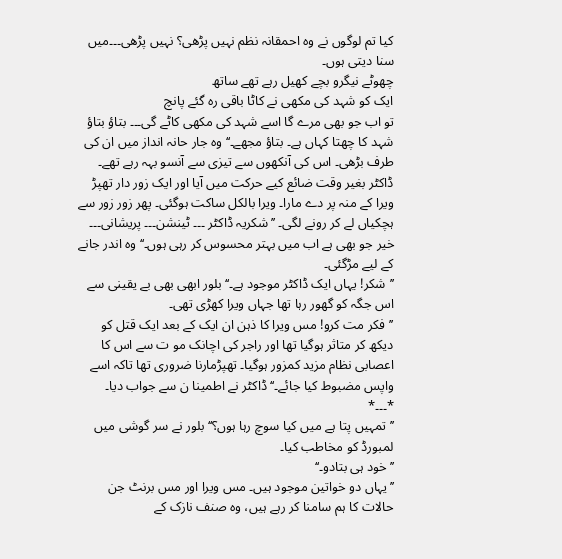کیا تم لوگوں نے وہ احمقانہ نظم نہیں پڑھی؟ نہیں پڑھی۔۔۔میں سنا دیتی ہوں۔
چھوٹے نیگرو بچے کھیل رہے تھے ساتھ
ایک کو شہد کی مکھی نے کاٹا باقی رہ گئے پانچ
تو اب جو بھی مرے گا اسے شہد کی مکھی کاٹے گی۔۔۔ بتاؤ بتاؤ شہد کا چھتا کہاں ہے۔ بتاؤ مجھے۔‘‘ وہ جار حانہ انداز میں ان کی طرف بڑھی۔ اس کی آنکھوں سے تیزی سے آنسو بہہ رہے تھے۔ ڈاکٹر بغیر وقت ضائع کیے حرکت میں آیا اور ایک زور دار تھپڑ ویرا کے منہ پر دے مارا۔ ویرا بالکل ساکت ہوگئی۔ پھر زور زور سے ہچکیاں لے کر رونے لگی۔ ’’شکریہ ڈاکٹر ۔۔۔ ٹینشن۔۔۔ پریشانی۔۔۔ خیر جو بھی ہے اب میں بہتر محسوس کر رہی ہوں۔‘‘ وہ اندر جانے کے لیے مڑگئی۔
’’شکر! یہاں ایک ڈاکٹر موجود ہے۔‘‘ بلور ابھی بھی بے یقینی سے اس جگہ کو گھور رہا تھا جہاں ویرا کھڑی تھی۔
’’فکر مت کرو! مس ویرا کا ذہن ان ایک کے بعد ایک قتل کو دیکھ کر متاثر ہوگیا تھا اور راجر کی اچانک مو ت سے اس کا اعصابی نظام مزید کمزور ہوگیا۔ تھپڑمارنا ضروری تھا تاکہ اسے واپس مضبوط کیا جائے۔‘‘ ڈاکٹر نے اطمینا ن سے جواب دیا۔
*۔۔۔*
’’تمہیں پتا ہے میں کیا سوچ رہا ہوں؟‘‘ بلور نے سر گوشی میں لمبورڈ کو مخاطب کیا۔
’’خود ہی بتادو۔‘‘
’’یہاں دو خواتین موجود ہیں۔ مس ویرا اور مس برنٹ جن حالات کا ہم سامنا کر رہے ہیں، وہ صنف نازک کے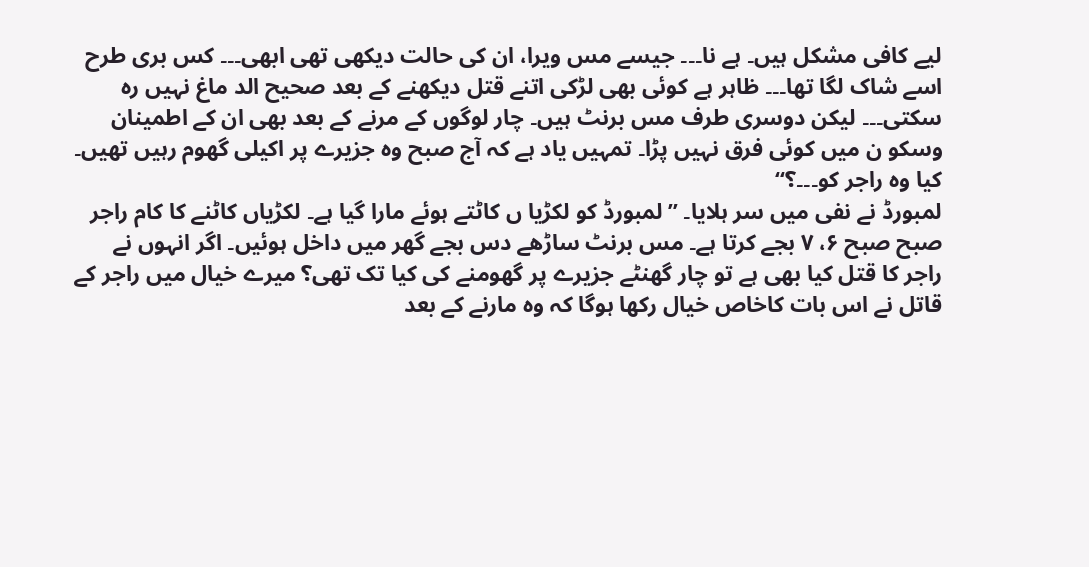لیے کافی مشکل ہیں۔ ہے نا۔۔۔ جیسے مس ویرا، ان کی حالت دیکھی تھی ابھی۔۔۔ کس بری طرح اسے شاک لگا تھا۔۔۔ ظاہر ہے کوئی بھی لڑکی اتنے قتل دیکھنے کے بعد صحیح الد ماغ نہیں رہ سکتی۔۔۔ لیکن دوسری طرف مس برنٹ ہیں۔ چار لوگوں کے مرنے کے بعد بھی ان کے اطمینان وسکو ن میں کوئی فرق نہیں پڑا۔ تمہیں یاد ہے کہ آج صبح وہ جزیرے پر اکیلی گھوم رہیں تھیں۔ کیا وہ راجر کو۔۔۔؟‘‘
لمبورڈ نے نفی میں سر ہلایا۔ ’’لمبورڈ کو لکڑیا ں کاٹتے ہوئے مارا گیا ہے۔ لکڑیاں کاٹنے کا کام راجر صبح صبح ۶، ۷ بجے کرتا ہے۔ مس برنٹ ساڑھے دس بجے گھر میں داخل ہوئیں۔ اگر انہوں نے راجر کا قتل کیا بھی ہے تو چار گھنٹے جزیرے پر گھومنے کی کیا تک تھی؟ میرے خیال میں راجر کے قاتل نے اس بات کاخاص خیال رکھا ہوگا کہ وہ مارنے کے بعد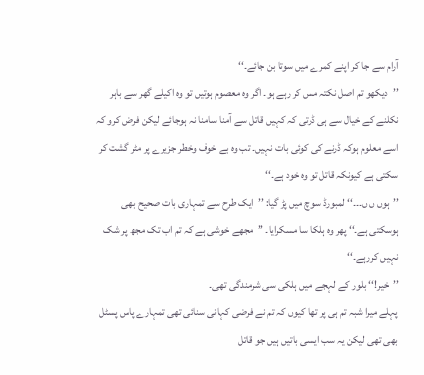آرام سے جا کر اپنے کمرے میں سوتا بن جائے۔‘‘
’’دیکھو تم اصل نکتہ مس کر رہے ہو۔ اگر وہ معصوم ہوتیں تو وہ اکیلے گھر سے باہر نکلنے کے خیال سے ہی ڈرتی کہ کہیں قاتل سے آمنا سامنا نہ ہوجائے لیکن فرض کرو کہ اسے معلوم ہوکہ ڈرنے کی کوئی بات نہیں۔ تب وہ بے خوف وخطر جزیرے پر مٹر گشت کر سکتی ہے کیونکہ قاتل تو وہ خود ہے۔‘‘
’’ہوں ں ں۔۔۔‘‘ لمبورڈ سوچ میں پڑ گیا: ’’ایک طرح سے تمہاری بات صحیح بھی ہوسکتی ہے۔‘‘ پھر وہ ہلکا سا مسکرایا۔ ’’مجھے خوشی ہے کہ تم اب تک مجھ پر شک نہیں کررہے۔‘‘
’’خیر!‘‘ بلور کے لہجے میں ہلکی سی شرمندگی تھی۔
پہلے میرا شبہ تم ہی پر تھا کیوں کہ تم نے فرضی کہانی سنائی تھی تمہارے پاس پسٹل بھی تھی لیکن یہ سب ایسی باتیں ہیں جو قاتل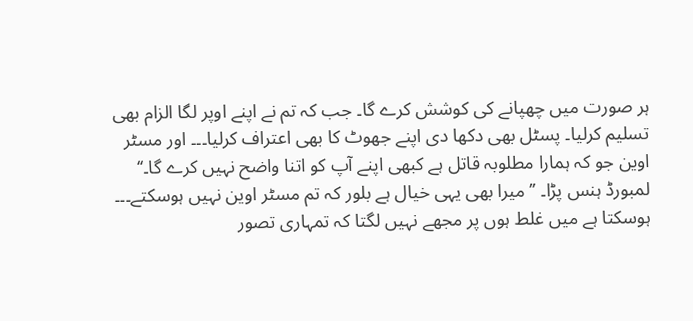ہر صورت میں چھپانے کی کوشش کرے گا۔ جب کہ تم نے اپنے اوپر لگا الزام بھی تسلیم کرلیا۔ پسٹل بھی دکھا دی اپنے جھوٹ کا بھی اعتراف کرلیا۔۔۔ اور مسٹر اوین جو کہ ہمارا مطلوبہ قاتل ہے کبھی اپنے آپ کو اتنا واضح نہیں کرے گا۔‘‘
لمبورڈ ہنس پڑا۔ ’’میرا بھی یہی خیال ہے بلور کہ تم مسٹر اوین نہیں ہوسکتے۔۔۔ ہوسکتا ہے میں غلط ہوں پر مجھے نہیں لگتا کہ تمہاری تصور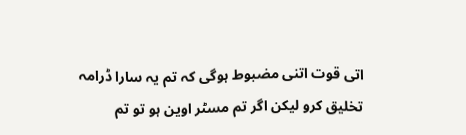اتی قوت اتنی مضبوط ہوگی کہ تم یہ سارا ڈرامہ تخلیق کرو لیکن اگر تم مسٹر اوین ہو تو تم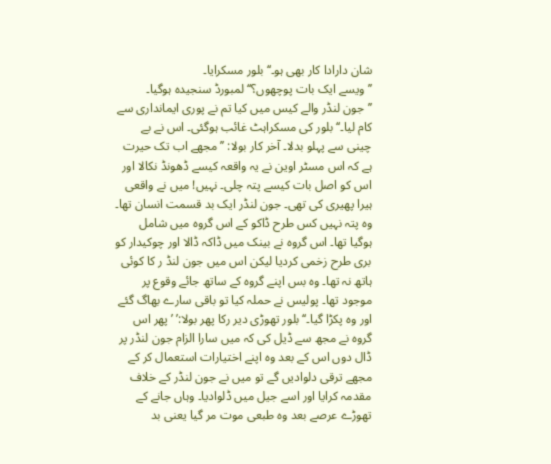شان دارادا کار بھی ہو۔‘‘ بلور مسکرایا۔
’’ویسے ایک بات پوچھوں؟‘‘ لمبورڈ سنجیدہ ہوگیا۔
’’جون لنڈر والے کیس میں کیا تم نے پوری ایمانداری سے کام لیا۔‘‘ بلور کی مسکراہٹ غائب ہوگئی۔ اس نے بے چینی سے پہلو بدلا۔ آخر کار بولا: ’’مجھے اب تک حیرت ہے کہ اس مسٹر اوین نے یہ واقعہ کیسے ڈھونڈ نکالا اور اس کو اصل بات کیسے پتہ چلی۔ نہیں! میں نے واقعی ہیرا پھیری کی تھی۔ جون لنڈر ایک بد قسمت انسان تھا۔ وہ پتہ نہیں کس طرح ڈاکو کے اس گروہ میں شامل ہوگیا تھا۔ اس گروہ نے بینک میں ڈاکہ ڈالا اور چوکیدار کو بری طرح زخمی کردیا لیکن اس میں جون لنڈ ر کا کوئی ہاتھ نہ تھا۔ وہ بس اپنے گروہ کے ساتھ جائے وقوع پر موجود تھا۔ پولیس نے حملہ کیا تو باقی سارے بھاگ گئے اور وہ پکڑا گیا۔‘‘ بلور تھوڑی دیر رکا پھر بولا:’ ’پھر اس گروہ نے مجھ سے ڈیل کی کہ میں سارا الزام جون لنڈر پر ڈال دوں اس کے بعد وہ اپنے اختیارات استعمال کر کے مجھے ترقی دلوادیں گے تو میں نے جون لنڈر کے خلاف مقدمہ کرایا اور اسے جیل میں ڈلوادیا۔ وہاں جانے کے تھوڑے عرصے بعد وہ طبعی موت مر گیا یعنی بد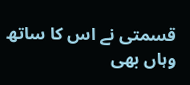قسمتی نے اس کا ساتھ وہاں بھی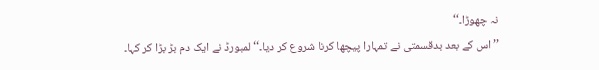نہ چھوڑا۔‘‘
’’اس کے بعد بدقسمتی نے تمہارا پیچھا کرنا شروع کر دیا۔‘‘ لمبورڈ نے ایک دم بڑ بڑا کر کہا۔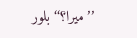’’میرا؟‘‘ بلور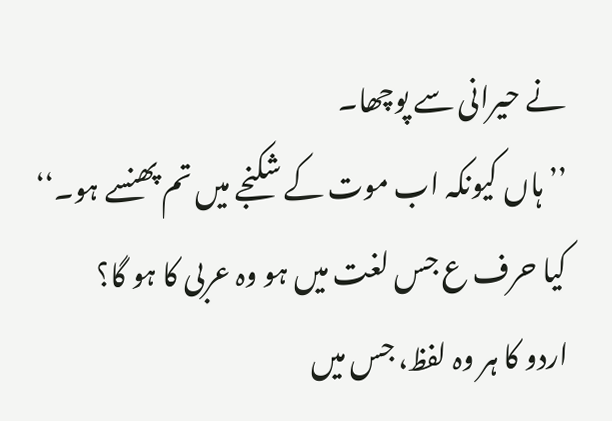نے حیرانی سے پوچھا۔
’’ہاں کیونکہ اب موت کے شکنجے میں تم پھنسے ہو۔‘‘
کیا حرف ع جس لغت میں ہو وہ عربی کا ہو گا؟
اردو کا ہر وہ لفظ، جس میں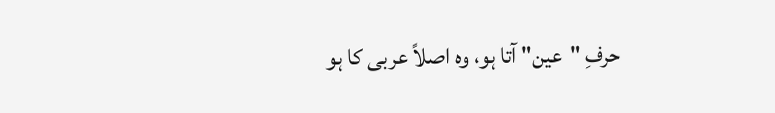حرفِ "عین" آتا ہو، وہ اصلاً عربی کا ہو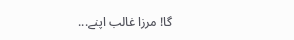گا! مرزا غالب اپنے...